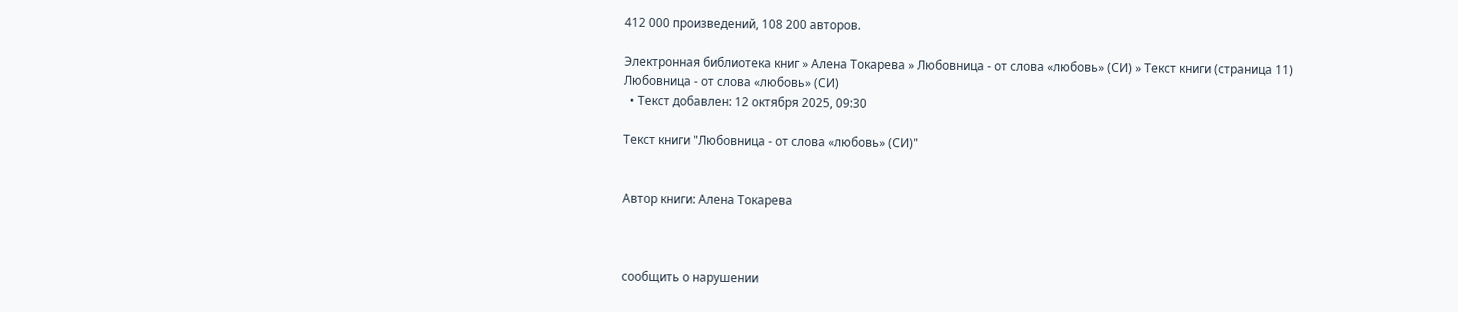412 000 произведений, 108 200 авторов.

Электронная библиотека книг » Алена Токарева » Любовница - от слова «любовь» (СИ) » Текст книги (страница 11)
Любовница - от слова «любовь» (СИ)
  • Текст добавлен: 12 октября 2025, 09:30

Текст книги "Любовница - от слова «любовь» (СИ)"


Автор книги: Алена Токарева



сообщить о нарушении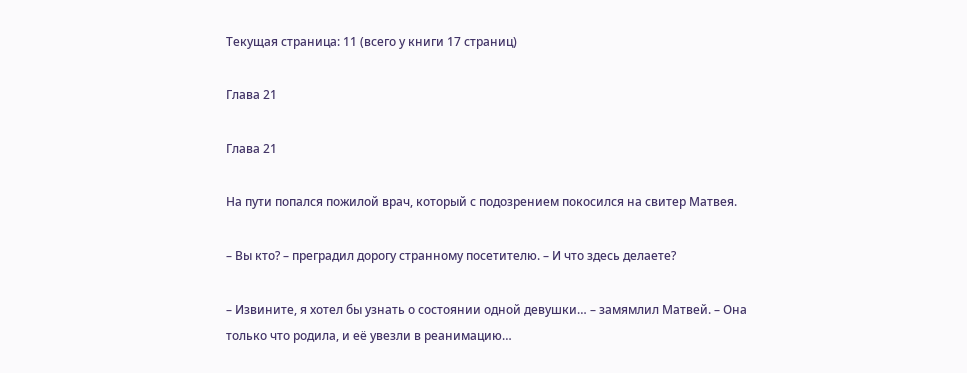Текущая страница: 11 (всего у книги 17 страниц)

Глава 21

Глава 21

На пути попался пожилой врач, который с подозрением покосился на свитер Матвея.

– Вы кто? – преградил дорогу странному посетителю. – И что здесь делаете?

– Извините, я хотел бы узнать о состоянии одной девушки… – замямлил Матвей. – Она только что родила, и её увезли в реанимацию…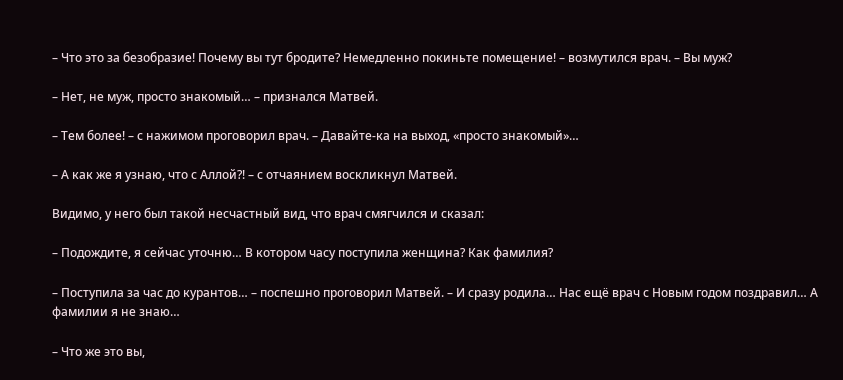– Что это за безобразие! Почему вы тут бродите? Немедленно покиньте помещение! – возмутился врач. – Вы муж?

– Нет, не муж, просто знакомый… – признался Матвей.

– Тем более! – с нажимом проговорил врач. – Давайте-ка на выход, «просто знакомый»…

– А как же я узнаю, что с Аллой?! – с отчаянием воскликнул Матвей.

Видимо, у него был такой несчастный вид, что врач смягчился и сказал:

– Подождите, я сейчас уточню… В котором часу поступила женщина? Как фамилия?

– Поступила за час до курантов… – поспешно проговорил Матвей. – И сразу родила… Нас ещё врач с Новым годом поздравил… А фамилии я не знаю…

– Что же это вы,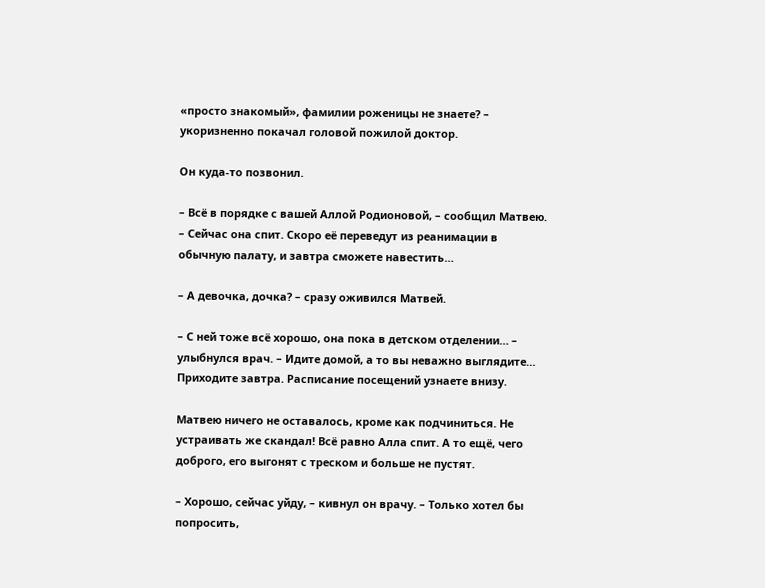«просто знакомый», фамилии роженицы не знаете? – укоризненно покачал головой пожилой доктор.

Он куда-то позвонил.

– Всё в порядке с вашей Аллой Родионовой, – сообщил Матвею. – Сейчас она спит. Скоро её переведут из реанимации в обычную палату, и завтра сможете навестить…

– А девочка, дочка? – сразу оживился Матвей.

– С ней тоже всё хорошо, она пока в детском отделении… – улыбнулся врач. – Идите домой, а то вы неважно выглядите… Приходите завтра. Расписание посещений узнаете внизу.

Матвею ничего не оставалось, кроме как подчиниться. Не устраивать же скандал! Всё равно Алла спит. А то ещё, чего доброго, его выгонят с треском и больше не пустят.

– Хорошо, сейчас уйду, – кивнул он врачу. – Только хотел бы попросить,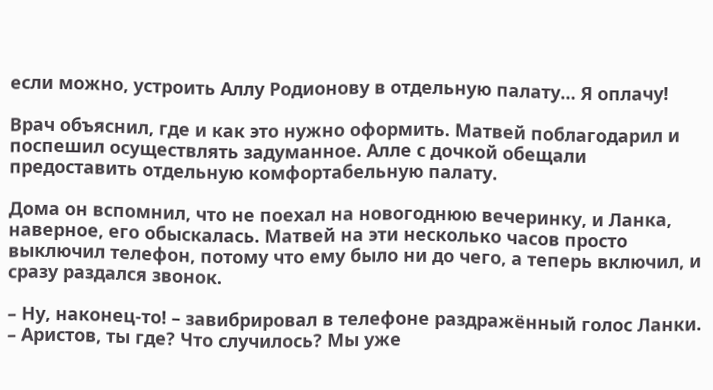если можно, устроить Аллу Родионову в отдельную палату… Я оплачу!

Врач объяснил, где и как это нужно оформить. Матвей поблагодарил и поспешил осуществлять задуманное. Алле с дочкой обещали предоставить отдельную комфортабельную палату.

Дома он вспомнил, что не поехал на новогоднюю вечеринку, и Ланка, наверное, его обыскалась. Матвей на эти несколько часов просто выключил телефон, потому что ему было ни до чего, а теперь включил, и сразу раздался звонок.

– Ну, наконец-то! – завибрировал в телефоне раздражённый голос Ланки. – Аристов, ты где? Что случилось? Мы уже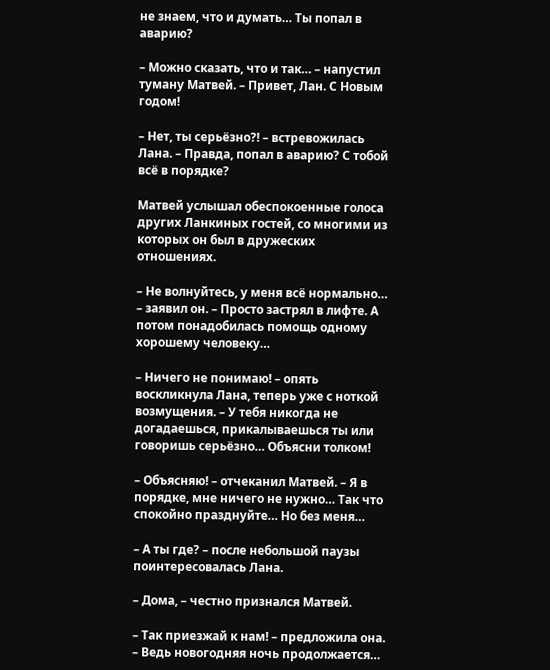не знаем, что и думать… Ты попал в аварию?

– Можно сказать, что и так… – напустил туману Матвей. – Привет, Лан. С Новым годом!

– Нет, ты серьёзно?! – встревожилась Лана. – Правда, попал в аварию? С тобой всё в порядке?

Матвей услышал обеспокоенные голоса других Ланкиных гостей, со многими из которых он был в дружеских отношениях.

– Не волнуйтесь, у меня всё нормально… – заявил он. – Просто застрял в лифте. А потом понадобилась помощь одному хорошему человеку…

– Ничего не понимаю! – опять воскликнула Лана, теперь уже с ноткой возмущения. – У тебя никогда не догадаешься, прикалываешься ты или говоришь серьёзно… Объясни толком!

– Объясняю! – отчеканил Матвей. – Я в порядке, мне ничего не нужно… Так что спокойно празднуйте… Но без меня…

– А ты где? – после небольшой паузы поинтересовалась Лана.

– Дома, – честно признался Матвей.

– Так приезжай к нам! – предложила она. – Ведь новогодняя ночь продолжается…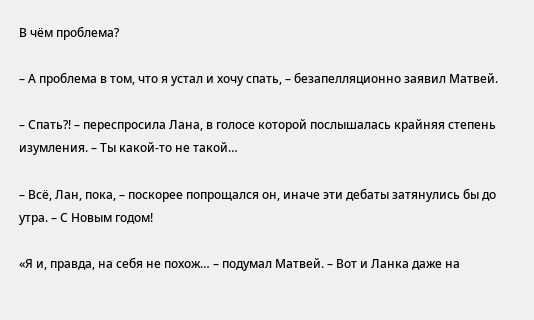В чём проблема?

– А проблема в том, что я устал и хочу спать, – безапелляционно заявил Матвей.

– Спать?! – переспросила Лана, в голосе которой послышалась крайняя степень изумления. – Ты какой-то не такой…

– Всё, Лан, пока, – поскорее попрощался он, иначе эти дебаты затянулись бы до утра. – С Новым годом!

«Я и, правда, на себя не похож… – подумал Матвей. – Вот и Ланка даже на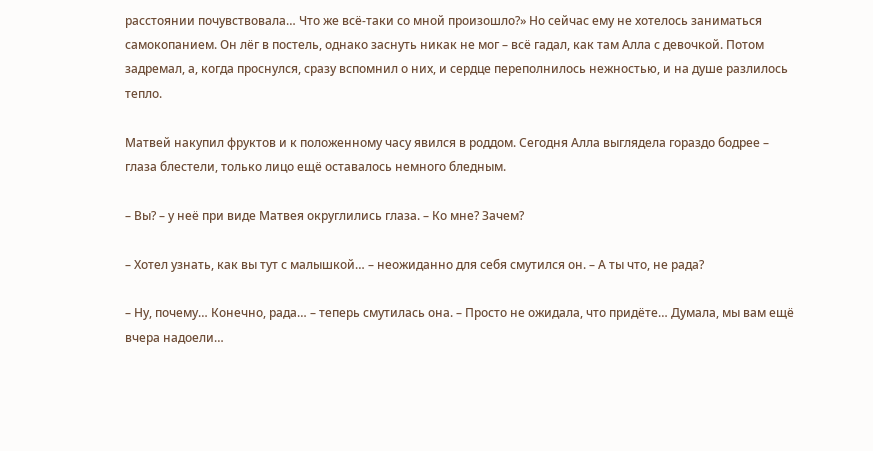расстоянии почувствовала… Что же всё-таки со мной произошло?» Но сейчас ему не хотелось заниматься самокопанием. Он лёг в постель, однако заснуть никак не мог – всё гадал, как там Алла с девочкой. Потом задремал, а, когда проснулся, сразу вспомнил о них, и сердце переполнилось нежностью, и на душе разлилось тепло.

Матвей накупил фруктов и к положенному часу явился в роддом. Сегодня Алла выглядела гораздо бодрее – глаза блестели, только лицо ещё оставалось немного бледным.

– Вы? – у неё при виде Матвея округлились глаза. – Ко мне? Зачем?

– Хотел узнать, как вы тут с малышкой… – неожиданно для себя смутился он. – А ты что, не рада?

– Ну, почему… Конечно, рада… – теперь смутилась она. – Просто не ожидала, что придёте… Думала, мы вам ещё вчера надоели…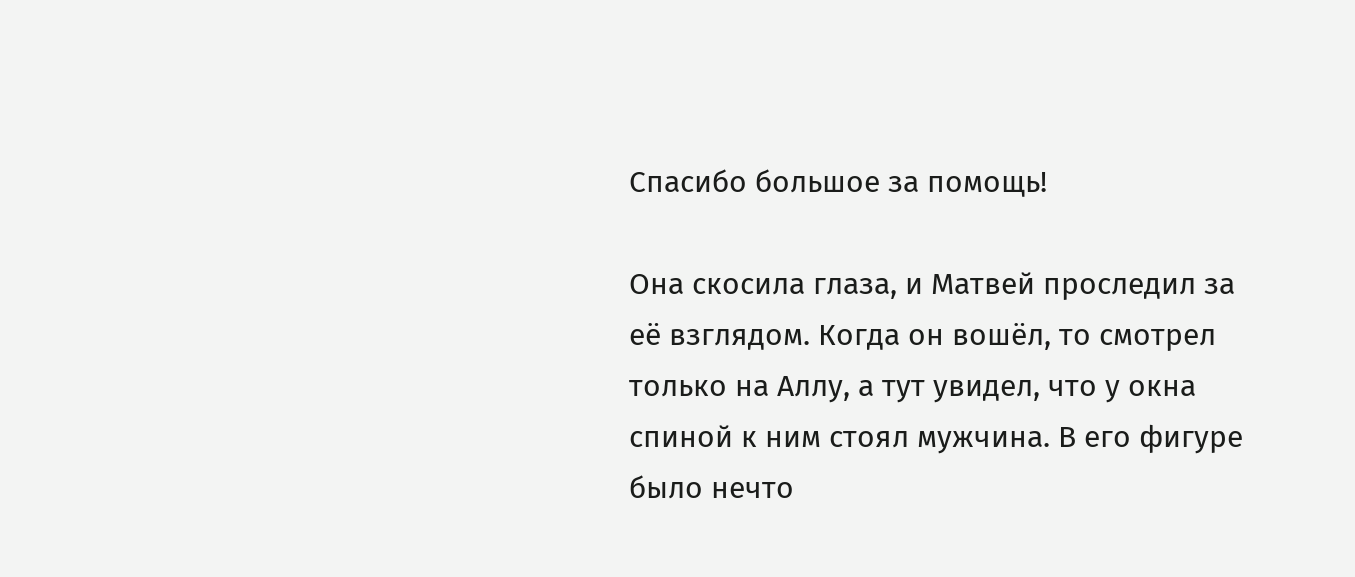Спасибо большое за помощь!

Она скосила глаза, и Матвей проследил за её взглядом. Когда он вошёл, то смотрел только на Аллу, а тут увидел, что у окна спиной к ним стоял мужчина. В его фигуре было нечто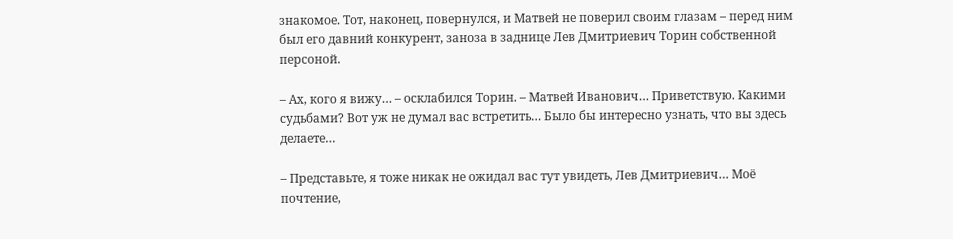знакомое. Тот, наконец, повернулся, и Матвей не поверил своим глазам – перед ним был его давний конкурент, заноза в заднице Лев Дмитриевич Торин собственной персоной.

– Ах, кого я вижу… – осклабился Торин. – Матвей Иванович… Приветствую. Какими судьбами? Вот уж не думал вас встретить… Было бы интересно узнать, что вы здесь делаете…

– Представьте, я тоже никак не ожидал вас тут увидеть, Лев Дмитриевич… Моё почтение,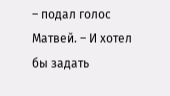– подал голос Матвей. – И хотел бы задать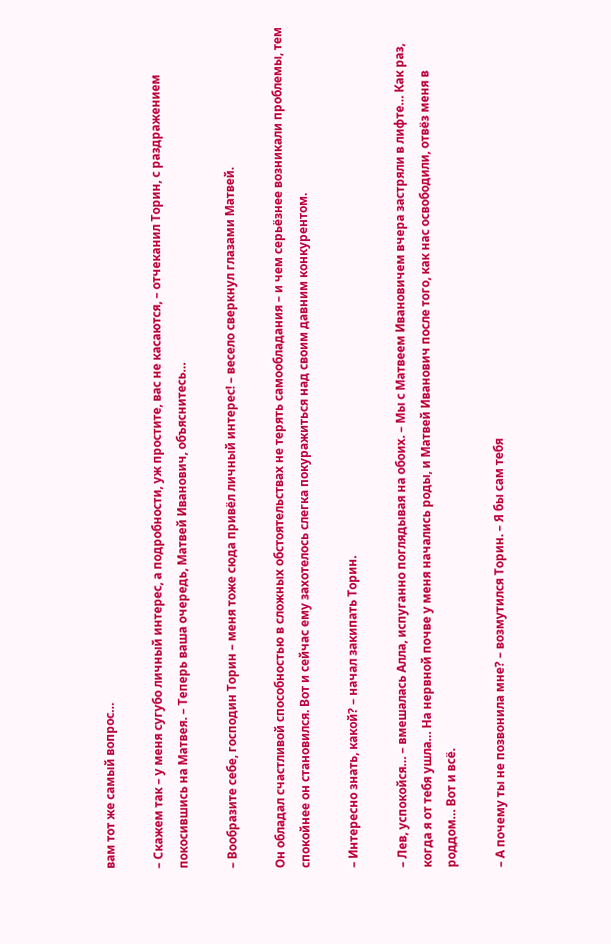вам тот же самый вопрос…

– Скажем так – у меня сугубо личный интерес, а подробности, уж простите, вас не касаются, – отчеканил Торин, с раздражением покосившись на Матвея. – Теперь ваша очередь, Матвей Иванович, объяснитесь…

– Вообразите себе, господин Торин – меня тоже сюда привёл личный интерес! – весело сверкнул глазами Матвей.

Он обладал счастливой способностью в сложных обстоятельствах не терять самообладания – и чем серьёзнее возникали проблемы, тем спокойнее он становился. Вот и сейчас ему захотелось слегка покуражиться над своим давним конкурентом.

– Интересно знать, какой? – начал закипать Торин.

– Лев, успокойся… – вмешалась Алла, испуганно поглядывая на обоих. – Мы с Матвеем Ивановичем вчера застряли в лифте… Как раз, когда я от тебя ушла… На нервной почве у меня начались роды, и Матвей Иванович после того, как нас освободили, отвёз меня в роддом… Вот и всё.

– А почему ты не позвонила мне? – возмутился Торин. – Я бы сам тебя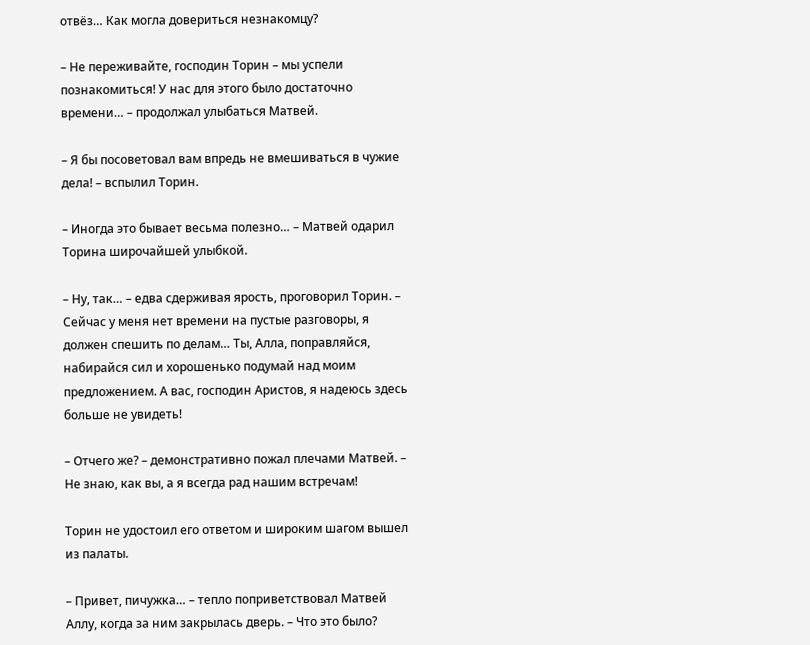отвёз… Как могла довериться незнакомцу?

– Не переживайте, господин Торин – мы успели познакомиться! У нас для этого было достаточно времени… – продолжал улыбаться Матвей.

– Я бы посоветовал вам впредь не вмешиваться в чужие дела! – вспылил Торин.

– Иногда это бывает весьма полезно… – Матвей одарил Торина широчайшей улыбкой.

– Ну, так… – едва сдерживая ярость, проговорил Торин. – Сейчас у меня нет времени на пустые разговоры, я должен спешить по делам… Ты, Алла, поправляйся, набирайся сил и хорошенько подумай над моим предложением. А вас, господин Аристов, я надеюсь здесь больше не увидеть!

– Отчего же? – демонстративно пожал плечами Матвей. – Не знаю, как вы, а я всегда рад нашим встречам!

Торин не удостоил его ответом и широким шагом вышел из палаты.

– Привет, пичужка… – тепло поприветствовал Матвей Аллу, когда за ним закрылась дверь. – Что это было?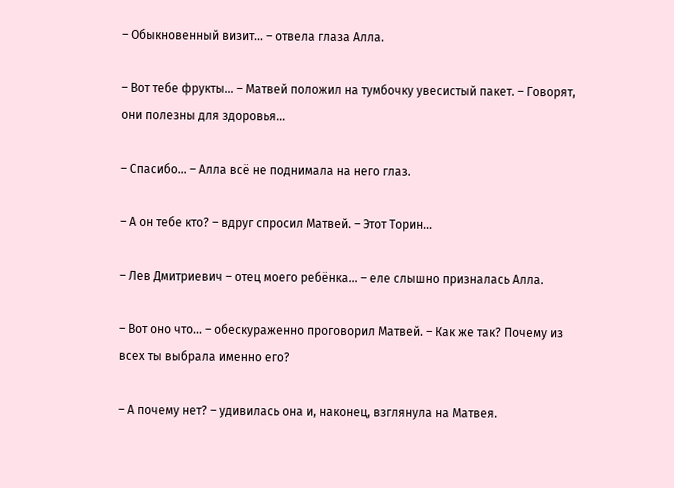– Обыкновенный визит… – отвела глаза Алла.

– Вот тебе фрукты… – Матвей положил на тумбочку увесистый пакет. – Говорят, они полезны для здоровья…

– Спасибо… – Алла всё не поднимала на него глаз.

– А он тебе кто? – вдруг спросил Матвей. – Этот Торин…

– Лев Дмитриевич – отец моего ребёнка… – еле слышно призналась Алла.

– Вот оно что… – обескураженно проговорил Матвей. – Как же так? Почему из всех ты выбрала именно его?

– А почему нет? – удивилась она и, наконец, взглянула на Матвея.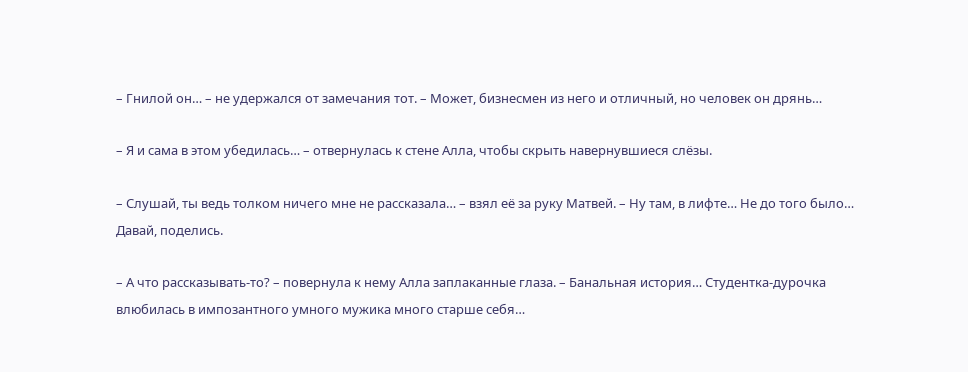– Гнилой он… – не удержался от замечания тот. – Может, бизнесмен из него и отличный, но человек он дрянь…

– Я и сама в этом убедилась… – отвернулась к стене Алла, чтобы скрыть навернувшиеся слёзы.

– Слушай, ты ведь толком ничего мне не рассказала… – взял её за руку Матвей. – Ну там, в лифте… Не до того было… Давай, поделись.

– А что рассказывать-то? – повернула к нему Алла заплаканные глаза. – Банальная история… Студентка-дурочка влюбилась в импозантного умного мужика много старше себя…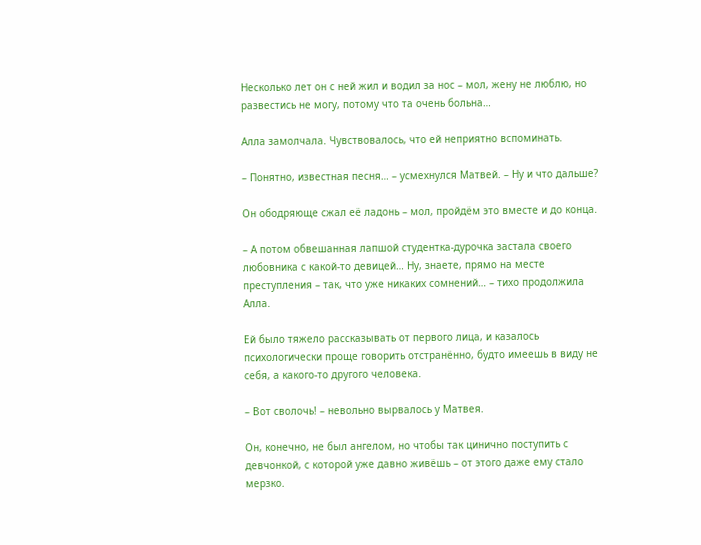Несколько лет он с ней жил и водил за нос – мол, жену не люблю, но развестись не могу, потому что та очень больна…

Алла замолчала. Чувствовалось, что ей неприятно вспоминать.

– Понятно, известная песня… – усмехнулся Матвей. – Ну и что дальше?

Он ободряюще сжал её ладонь – мол, пройдём это вместе и до конца.

– А потом обвешанная лапшой студентка-дурочка застала своего любовника с какой-то девицей… Ну, знаете, прямо на месте преступления – так, что уже никаких сомнений… – тихо продолжила Алла.

Ей было тяжело рассказывать от первого лица, и казалось психологически проще говорить отстранённо, будто имеешь в виду не себя, а какого-то другого человека.

– Вот сволочь! – невольно вырвалось у Матвея.

Он, конечно, не был ангелом, но чтобы так цинично поступить с девчонкой, с которой уже давно живёшь – от этого даже ему стало мерзко.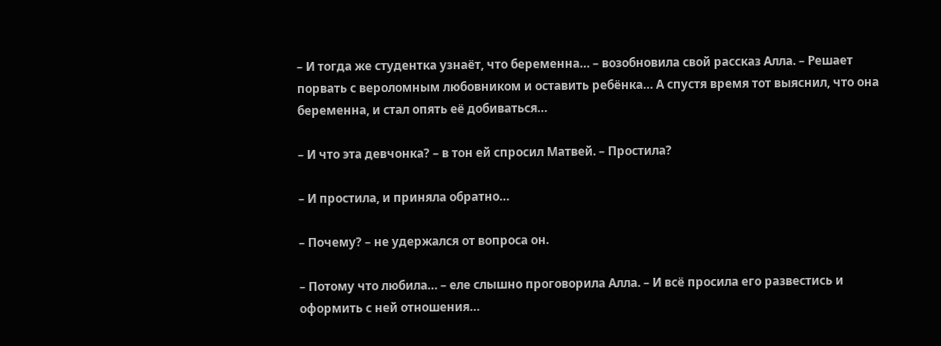– И тогда же студентка узнаёт, что беременна… – возобновила свой рассказ Алла. – Решает порвать с вероломным любовником и оставить ребёнка… А спустя время тот выяснил, что она беременна, и стал опять её добиваться…

– И что эта девчонка? – в тон ей спросил Матвей. – Простила?

– И простила, и приняла обратно…

– Почему? – не удержался от вопроса он.

– Потому что любила… – еле слышно проговорила Алла. – И всё просила его развестись и оформить с ней отношения…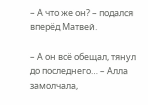– А что же он? – подался вперёд Матвей.

– А он всё обещал, тянул до последнего… – Алла замолчала,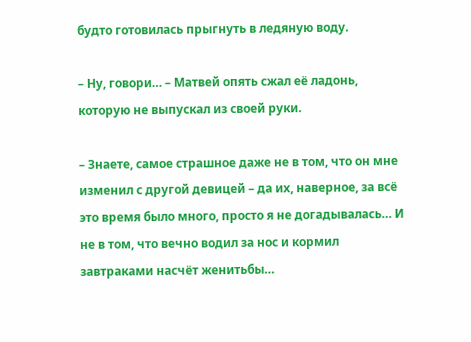будто готовилась прыгнуть в ледяную воду.

– Ну, говори… – Матвей опять сжал её ладонь, которую не выпускал из своей руки.

– Знаете, самое страшное даже не в том, что он мне изменил с другой девицей – да их, наверное, за всё это время было много, просто я не догадывалась… И не в том, что вечно водил за нос и кормил завтраками насчёт женитьбы…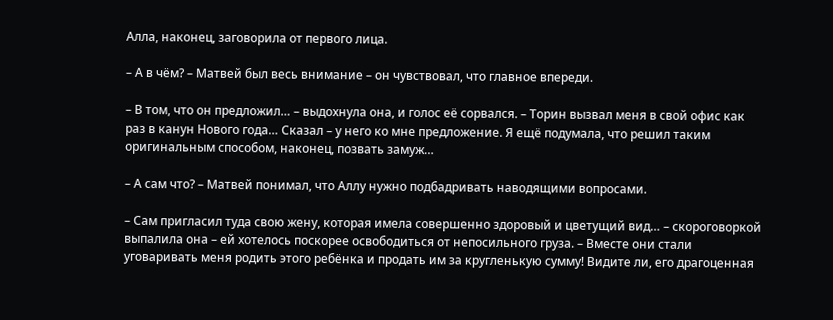Алла, наконец, заговорила от первого лица.

– А в чём? – Матвей был весь внимание – он чувствовал, что главное впереди.

– В том, что он предложил… – выдохнула она, и голос её сорвался. – Торин вызвал меня в свой офис как раз в канун Нового года… Сказал – у него ко мне предложение. Я ещё подумала, что решил таким оригинальным способом, наконец, позвать замуж…

– А сам что? – Матвей понимал, что Аллу нужно подбадривать наводящими вопросами.

– Сам пригласил туда свою жену, которая имела совершенно здоровый и цветущий вид… – скороговоркой выпалила она – ей хотелось поскорее освободиться от непосильного груза. – Вместе они стали уговаривать меня родить этого ребёнка и продать им за кругленькую сумму! Видите ли, его драгоценная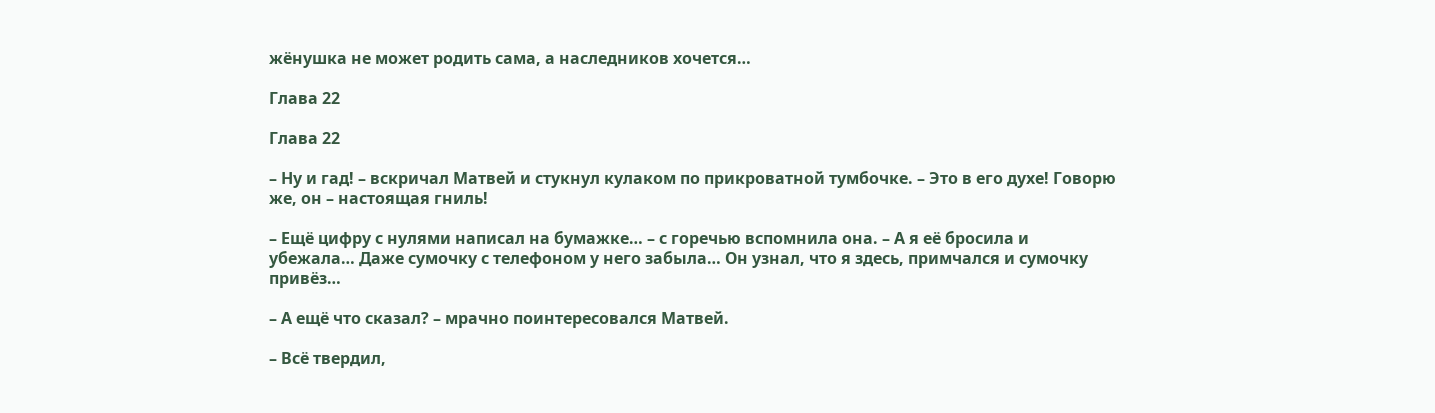жёнушка не может родить сама, а наследников хочется…

Глава 22

Глава 22

– Ну и гад! – вскричал Матвей и стукнул кулаком по прикроватной тумбочке. – Это в его духе! Говорю же, он – настоящая гниль!

– Ещё цифру с нулями написал на бумажке… – с горечью вспомнила она. – А я её бросила и убежала… Даже сумочку с телефоном у него забыла… Он узнал, что я здесь, примчался и сумочку привёз…

– А ещё что сказал? – мрачно поинтересовался Матвей.

– Всё твердил,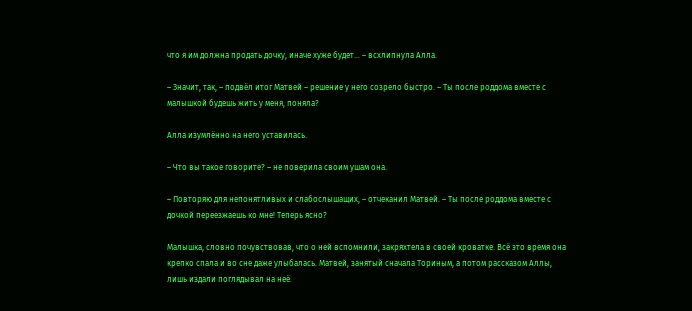что я им должна продать дочку, иначе хуже будет… – всхлипнула Алла.

– Значит, так, – подвёл итог Матвей – решение у него созрело быстро. – Ты после роддома вместе с малышкой будешь жить у меня, поняла?

Алла изумлённо на него уставилась.

– Что вы такое говорите? – не поверила своим ушам она.

– Повторяю для непонятливых и слабослышащих, – отчеканил Матвей. – Ты после роддома вместе с дочкой переезжаешь ко мне! Теперь ясно?

Малышка, словно почувствовав, что о ней вспомнили, закряхтела в своей кроватке. Всё это время она крепко спала и во сне даже улыбалась. Матвей, занятый сначала Ториным, а потом рассказом Аллы, лишь издали поглядывал на неё.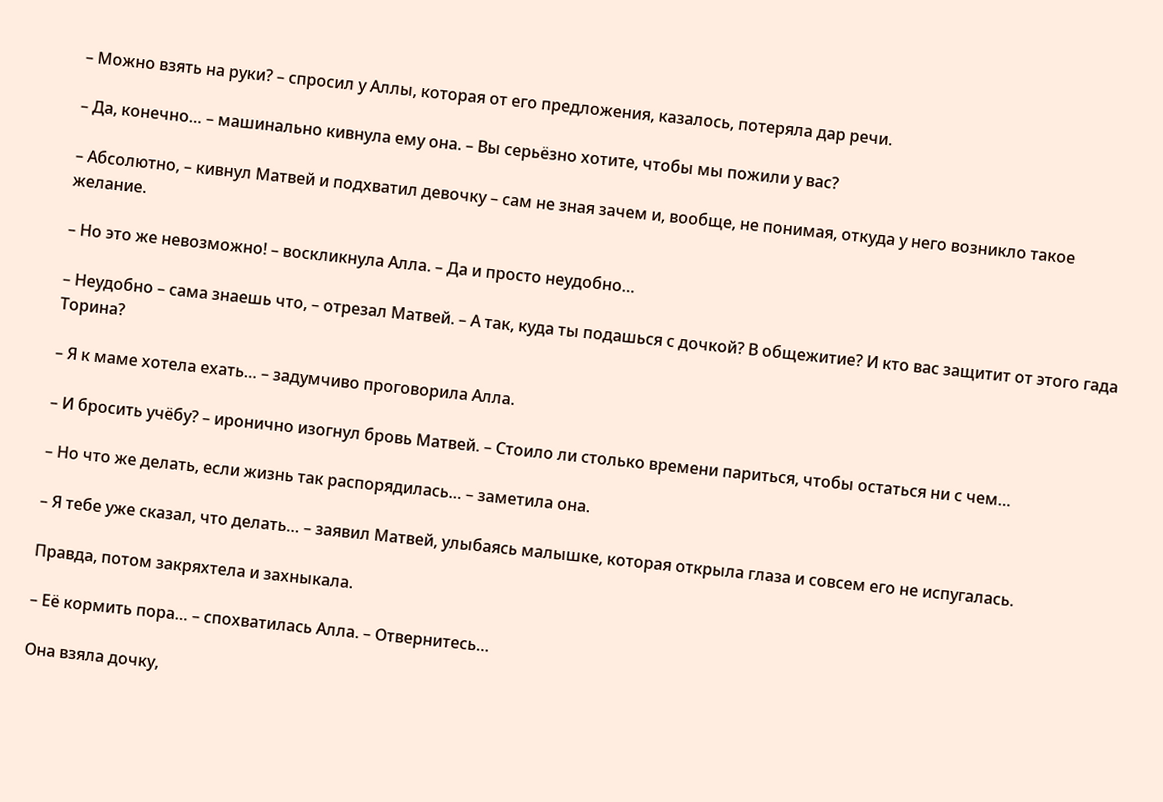– Можно взять на руки? – спросил у Аллы, которая от его предложения, казалось, потеряла дар речи.

– Да, конечно… – машинально кивнула ему она. – Вы серьёзно хотите, чтобы мы пожили у вас?

– Абсолютно, – кивнул Матвей и подхватил девочку – сам не зная зачем и, вообще, не понимая, откуда у него возникло такое желание.

– Но это же невозможно! – воскликнула Алла. – Да и просто неудобно…

– Неудобно – сама знаешь что, – отрезал Матвей. – А так, куда ты подашься с дочкой? В общежитие? И кто вас защитит от этого гада Торина?

– Я к маме хотела ехать… – задумчиво проговорила Алла.

– И бросить учёбу? – иронично изогнул бровь Матвей. – Стоило ли столько времени париться, чтобы остаться ни с чем…

– Но что же делать, если жизнь так распорядилась… – заметила она.

– Я тебе уже сказал, что делать… – заявил Матвей, улыбаясь малышке, которая открыла глаза и совсем его не испугалась.

Правда, потом закряхтела и захныкала.

– Её кормить пора… – спохватилась Алла. – Отвернитесь…

Она взяла дочку,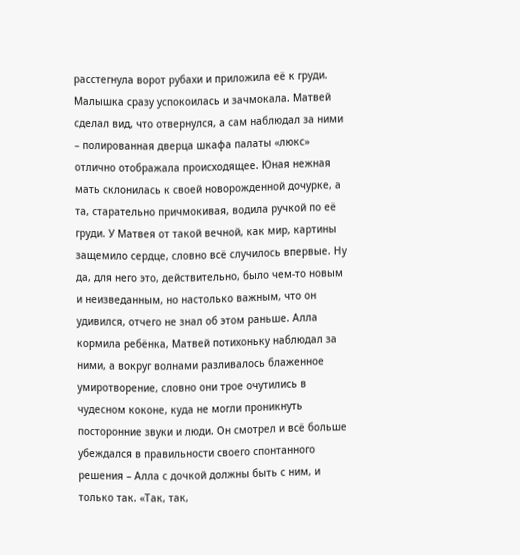расстегнула ворот рубахи и приложила её к груди. Малышка сразу успокоилась и зачмокала. Матвей сделал вид, что отвернулся, а сам наблюдал за ними – полированная дверца шкафа палаты «люкс» отлично отображала происходящее. Юная нежная мать склонилась к своей новорожденной дочурке, а та, старательно причмокивая, водила ручкой по её груди. У Матвея от такой вечной, как мир, картины защемило сердце, словно всё случилось впервые. Ну да, для него это, действительно, было чем-то новым и неизведанным, но настолько важным, что он удивился, отчего не знал об этом раньше. Алла кормила ребёнка, Матвей потихоньку наблюдал за ними, а вокруг волнами разливалось блаженное умиротворение, словно они трое очутились в чудесном коконе, куда не могли проникнуть посторонние звуки и люди. Он смотрел и всё больше убеждался в правильности своего спонтанного решения – Алла с дочкой должны быть с ним, и только так. «Так, так,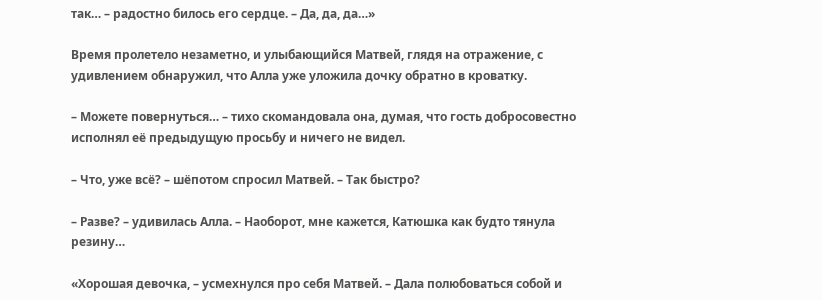так… – радостно билось его сердце. – Да, да, да…»

Время пролетело незаметно, и улыбающийся Матвей, глядя на отражение, с удивлением обнаружил, что Алла уже уложила дочку обратно в кроватку.

– Можете повернуться… – тихо скомандовала она, думая, что гость добросовестно исполнял её предыдущую просьбу и ничего не видел.

– Что, уже всё? – шёпотом спросил Матвей. – Так быстро?

– Разве? – удивилась Алла. – Наоборот, мне кажется, Катюшка как будто тянула резину…

«Хорошая девочка, – усмехнулся про себя Матвей. – Дала полюбоваться собой и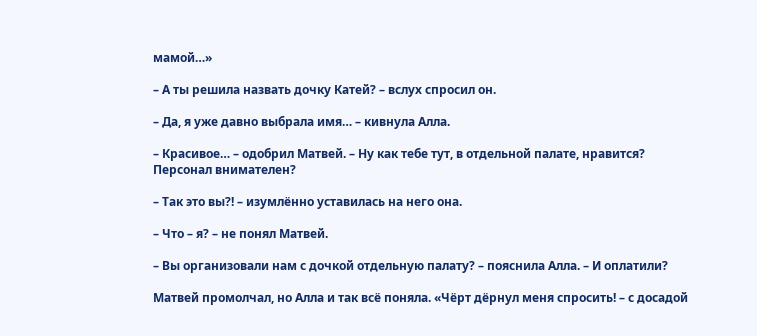мамой…»

– А ты решила назвать дочку Катей? – вслух спросил он.

– Да, я уже давно выбрала имя… – кивнула Алла.

– Красивое… – одобрил Матвей. – Ну как тебе тут, в отдельной палате, нравится? Персонал внимателен?

– Так это вы?! – изумлённо уставилась на него она.

– Что – я? – не понял Матвей.

– Вы организовали нам с дочкой отдельную палату? – пояснила Алла. – И оплатили?

Матвей промолчал, но Алла и так всё поняла. «Чёрт дёрнул меня спросить! – с досадой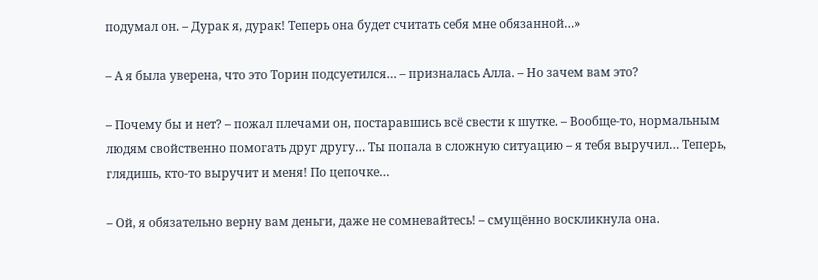подумал он. – Дурак я, дурак! Теперь она будет считать себя мне обязанной…»

– А я была уверена, что это Торин подсуетился… – призналась Алла. – Но зачем вам это?

– Почему бы и нет? – пожал плечами он, постаравшись всё свести к шутке. – Вообще-то, нормальным людям свойственно помогать друг другу… Ты попала в сложную ситуацию – я тебя выручил… Теперь, глядишь, кто-то выручит и меня! По цепочке…

– Ой, я обязательно верну вам деньги, даже не сомневайтесь! – смущённо воскликнула она.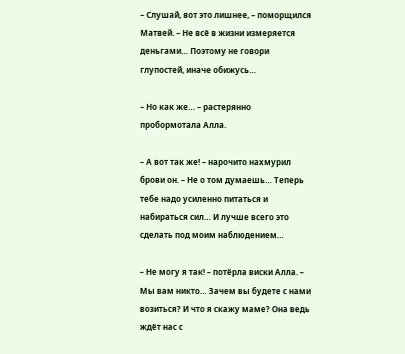– Слушай, вот это лишнее, – поморщился Матвей. – Не всё в жизни измеряется деньгами… Поэтому не говори глупостей, иначе обижусь…

– Но как же… – растерянно пробормотала Алла.

– А вот так же! – нарочито нахмурил брови он. – Не о том думаешь… Теперь тебе надо усиленно питаться и набираться сил… И лучше всего это сделать под моим наблюдением…

– Не могу я так! – потёрла виски Алла. – Мы вам никто… Зачем вы будете с нами возиться? И что я скажу маме? Она ведь ждёт нас с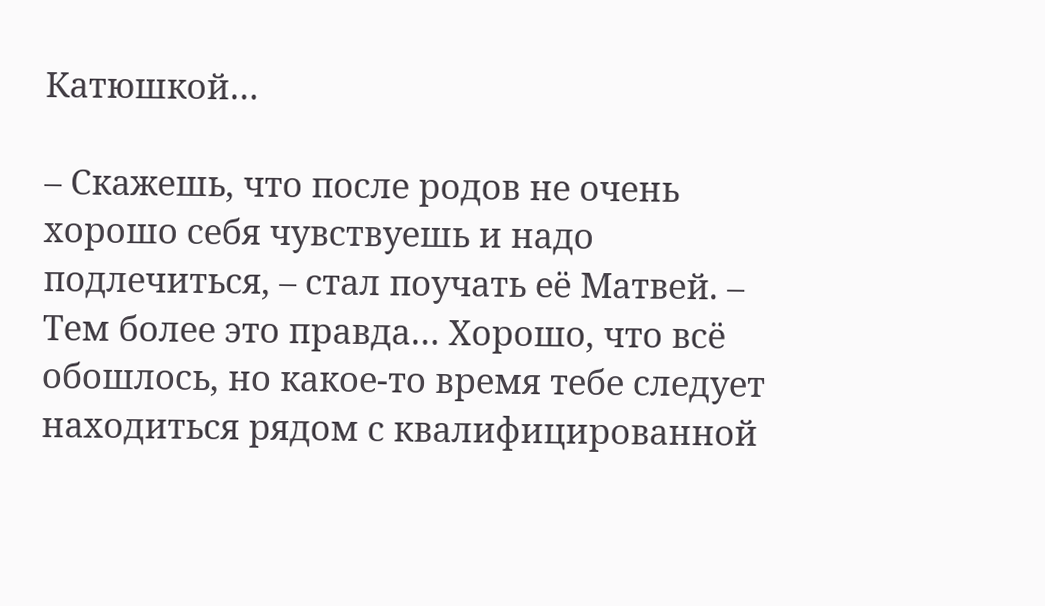Катюшкой…

– Скажешь, что после родов не очень хорошо себя чувствуешь и надо подлечиться, – стал поучать её Матвей. – Тем более это правда… Хорошо, что всё обошлось, но какое-то время тебе следует находиться рядом с квалифицированной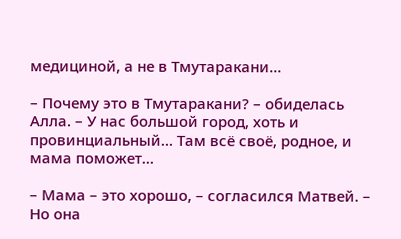медициной, а не в Тмутаракани…

– Почему это в Тмутаракани? – обиделась Алла. – У нас большой город, хоть и провинциальный… Там всё своё, родное, и мама поможет…

– Мама – это хорошо, – согласился Матвей. – Но она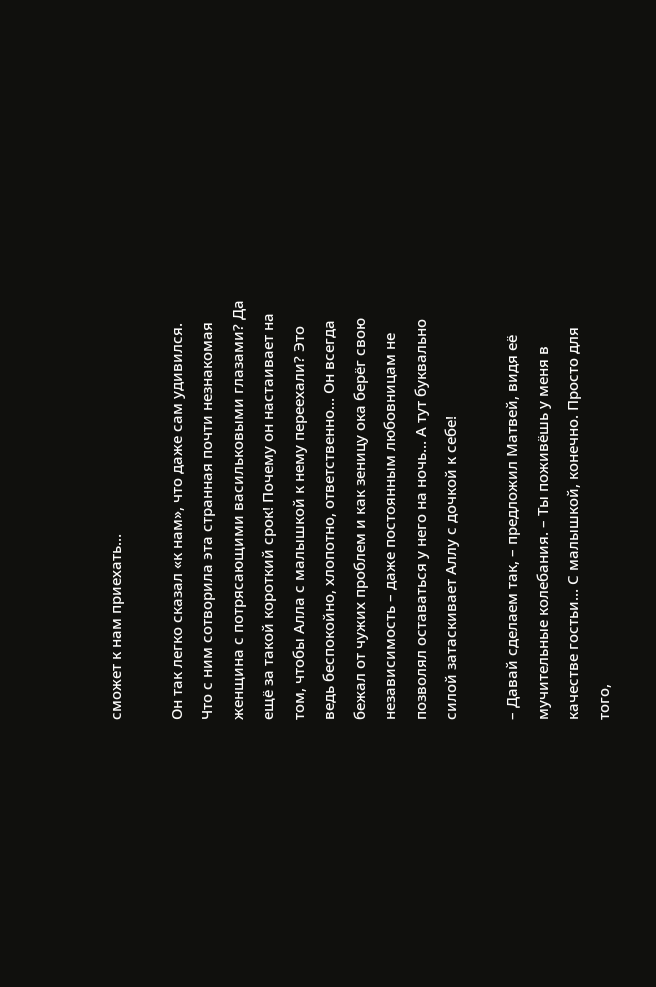сможет к нам приехать…

Он так легко сказал «к нам», что даже сам удивился. Что с ним сотворила эта странная почти незнакомая женщина с потрясающими васильковыми глазами? Да ещё за такой короткий срок! Почему он настаивает на том, чтобы Алла с малышкой к нему переехали? Это ведь беспокойно, хлопотно, ответственно… Он всегда бежал от чужих проблем и как зеницу ока берёг свою независимость – даже постоянным любовницам не позволял оставаться у него на ночь… А тут буквально силой затаскивает Аллу с дочкой к себе!

– Давай сделаем так, – предложил Матвей, видя её мучительные колебания. – Ты поживёшь у меня в качестве гостьи… С малышкой, конечно. Просто для того,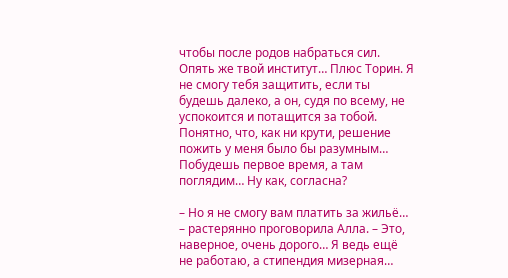чтобы после родов набраться сил. Опять же твой институт… Плюс Торин. Я не смогу тебя защитить, если ты будешь далеко, а он, судя по всему, не успокоится и потащится за тобой. Понятно, что, как ни крути, решение пожить у меня было бы разумным… Побудешь первое время, а там поглядим… Ну как, согласна?

– Но я не смогу вам платить за жильё… – растерянно проговорила Алла. – Это, наверное, очень дорого… Я ведь ещё не работаю, а стипендия мизерная…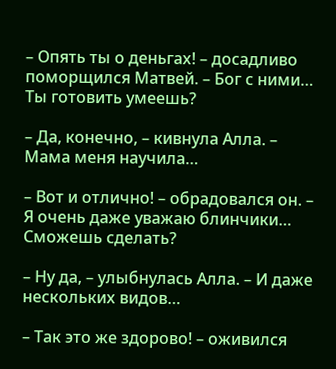– Опять ты о деньгах! – досадливо поморщился Матвей. – Бог с ними… Ты готовить умеешь?

– Да, конечно, – кивнула Алла. – Мама меня научила…

– Вот и отлично! – обрадовался он. – Я очень даже уважаю блинчики… Сможешь сделать?

– Ну да, – улыбнулась Алла. – И даже нескольких видов…

– Так это же здорово! – оживился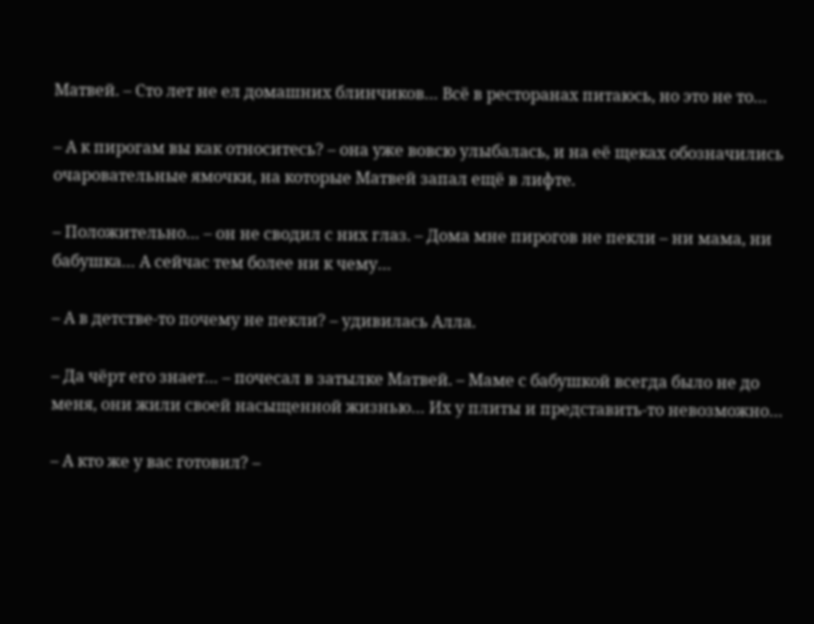Матвей. – Сто лет не ел домашних блинчиков… Всё в ресторанах питаюсь, но это не то…

– А к пирогам вы как относитесь? – она уже вовсю улыбалась, и на её щеках обозначились очаровательные ямочки, на которые Матвей запал ещё в лифте.

– Положительно… – он не сводил с них глаз. – Дома мне пирогов не пекли – ни мама, ни бабушка… А сейчас тем более ни к чему…

– А в детстве-то почему не пекли? – удивилась Алла.

– Да чёрт его знает… – почесал в затылке Матвей. – Маме с бабушкой всегда было не до меня, они жили своей насыщенной жизнью… Их у плиты и представить-то невозможно…

– А кто же у вас готовил? –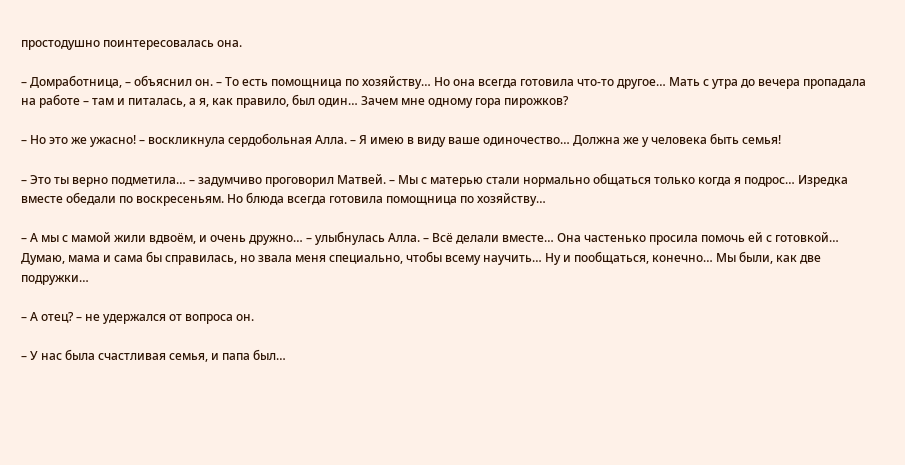простодушно поинтересовалась она.

– Домработница, – объяснил он. – То есть помощница по хозяйству… Но она всегда готовила что-то другое… Мать с утра до вечера пропадала на работе – там и питалась, а я, как правило, был один… Зачем мне одному гора пирожков?

– Но это же ужасно! – воскликнула сердобольная Алла. – Я имею в виду ваше одиночество… Должна же у человека быть семья!

– Это ты верно подметила… – задумчиво проговорил Матвей. – Мы с матерью стали нормально общаться только когда я подрос… Изредка вместе обедали по воскресеньям. Но блюда всегда готовила помощница по хозяйству…

– А мы с мамой жили вдвоём, и очень дружно… – улыбнулась Алла. – Всё делали вместе… Она частенько просила помочь ей с готовкой… Думаю, мама и сама бы справилась, но звала меня специально, чтобы всему научить… Ну и пообщаться, конечно… Мы были, как две подружки…

– А отец? – не удержался от вопроса он.

– У нас была счастливая семья, и папа был…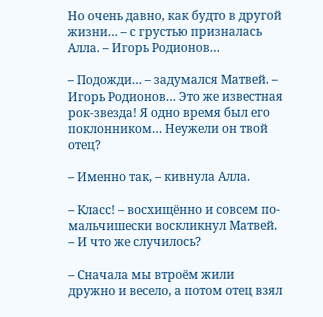Но очень давно, как будто в другой жизни… – с грустью призналась Алла. – Игорь Родионов…

– Подожди… – задумался Матвей. – Игорь Родионов… Это же известная рок-звезда! Я одно время был его поклонником… Неужели он твой отец?

– Именно так, – кивнула Алла.

– Класс! – восхищённо и совсем по-мальчишески воскликнул Матвей. – И что же случилось?

– Сначала мы втроём жили дружно и весело, а потом отец взял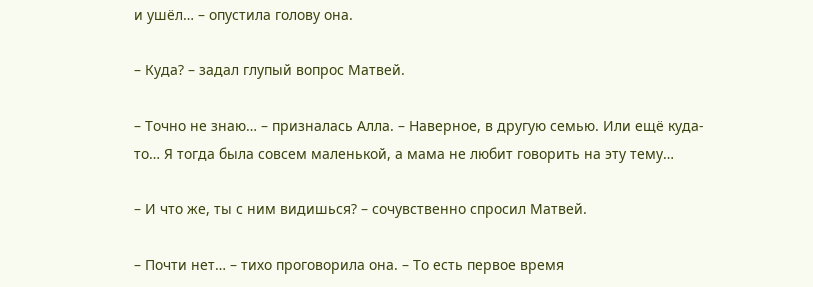и ушёл… – опустила голову она.

– Куда? – задал глупый вопрос Матвей.

– Точно не знаю… – призналась Алла. – Наверное, в другую семью. Или ещё куда-то… Я тогда была совсем маленькой, а мама не любит говорить на эту тему…

– И что же, ты с ним видишься? – сочувственно спросил Матвей.

– Почти нет… – тихо проговорила она. – То есть первое время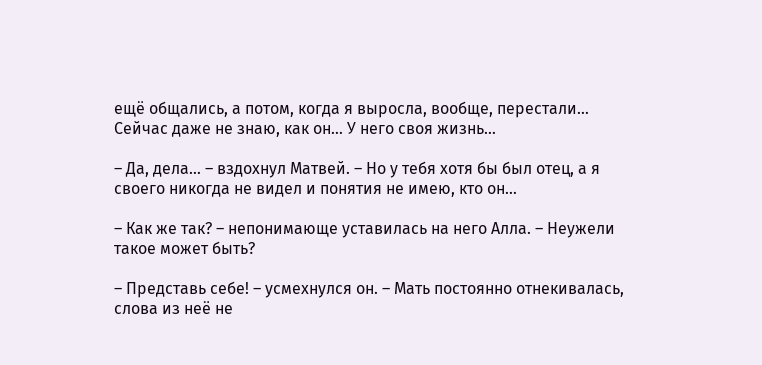ещё общались, а потом, когда я выросла, вообще, перестали… Сейчас даже не знаю, как он… У него своя жизнь…

– Да, дела… – вздохнул Матвей. – Но у тебя хотя бы был отец, а я своего никогда не видел и понятия не имею, кто он…

– Как же так? – непонимающе уставилась на него Алла. – Неужели такое может быть?

– Представь себе! – усмехнулся он. – Мать постоянно отнекивалась, слова из неё не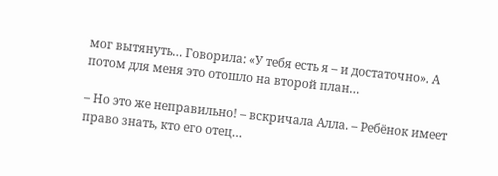мог вытянуть… Говорила: «У тебя есть я – и достаточно». А потом для меня это отошло на второй план…

– Но это же неправильно! – вскричала Алла. – Ребёнок имеет право знать, кто его отец…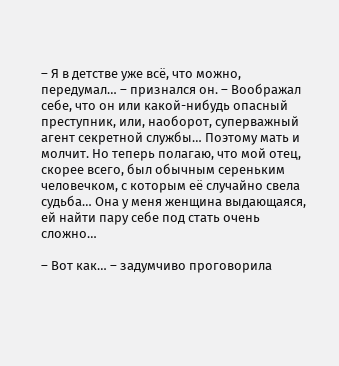– Я в детстве уже всё, что можно, передумал… – признался он. – Воображал себе, что он или какой-нибудь опасный преступник, или, наоборот, суперважный агент секретной службы… Поэтому мать и молчит. Но теперь полагаю, что мой отец, скорее всего, был обычным сереньким человечком, с которым её случайно свела судьба… Она у меня женщина выдающаяся, ей найти пару себе под стать очень сложно…

– Вот как… – задумчиво проговорила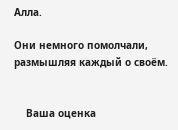Алла.

Они немного помолчали, размышляя каждый о своём.


    Ваша оценка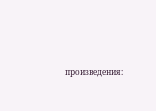произведения: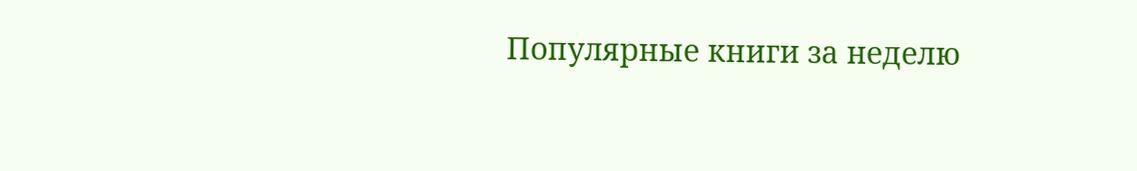Популярные книги за неделю